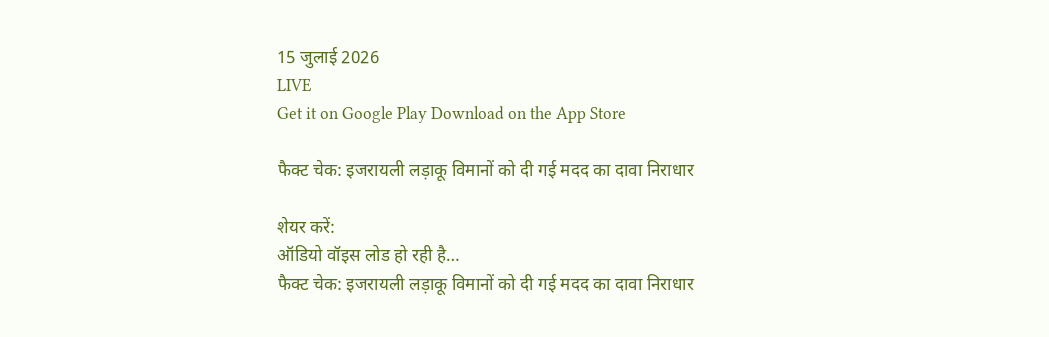15 जुलाई 2026
LIVE
Get it on Google Play Download on the App Store

फैक्ट चेक: इजरायली लड़ाकू विमानों को दी गई मदद का दावा निराधार

शेयर करें:
ऑडियो वॉइस लोड हो रही है…
फैक्ट चेक: इजरायली लड़ाकू विमानों को दी गई मदद का दावा निराधार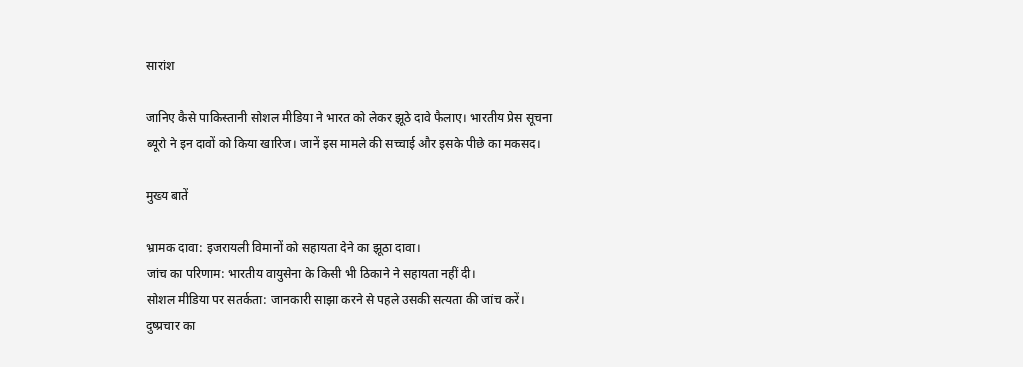सारांश

जानिए कैसे पाकिस्तानी सोशल मीडिया ने भारत को लेकर झूठे दावे फैलाए। भारतीय प्रेस सूचना ब्यूरो ने इन दावों को किया खारिज। जानें इस मामले की सच्चाई और इसके पीछे का मकसद।

मुख्य बातें

भ्रामक दावा: इजरायली विमानों को सहायता देने का झूठा दावा।
जांच का परिणाम: भारतीय वायुसेना के किसी भी ठिकाने ने सहायता नहीं दी।
सोशल मीडिया पर सतर्कता: जानकारी साझा करने से पहले उसकी सत्यता की जांच करें।
दुष्प्रचार का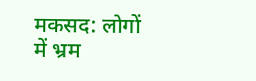मकसद: लोगों में भ्रम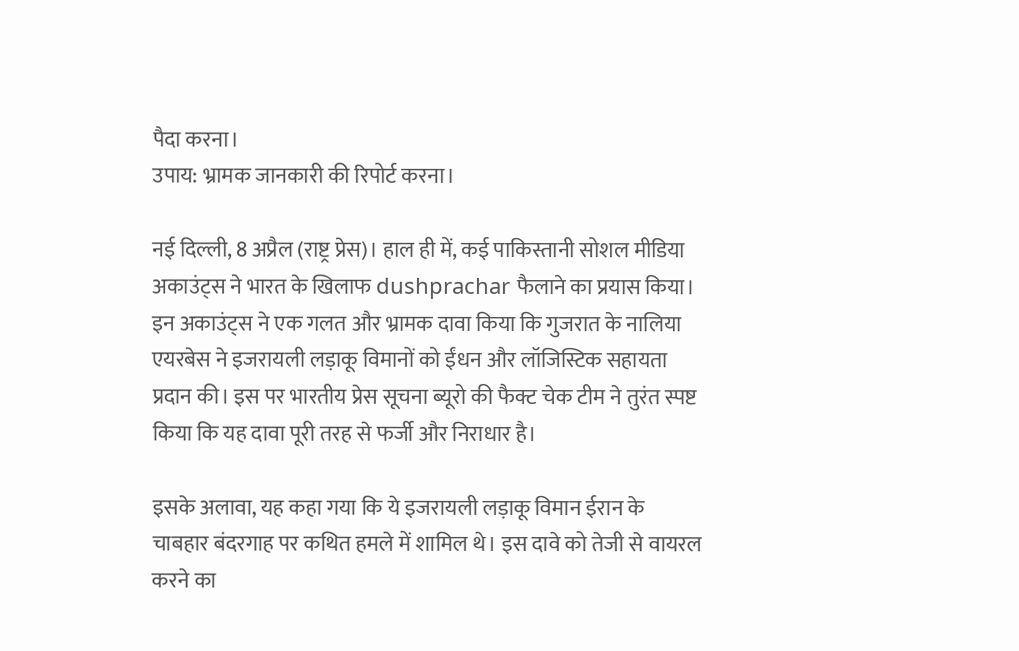पैदा करना।
उपाय: भ्रामक जानकारी की रिपोर्ट करना।

नई दिल्ली, 8 अप्रैल (राष्ट्र प्रेस)। हाल ही में, कई पाकिस्तानी सोशल मीडिया अकाउंट्स ने भारत के खिलाफ dushprachar फैलाने का प्रयास किया। इन अकाउंट्स ने एक गलत और भ्रामक दावा किया कि गुजरात के नालिया एयरबेस ने इजरायली लड़ाकू विमानों को ईंधन और लॉजिस्टिक सहायता प्रदान की। इस पर भारतीय प्रेस सूचना ब्यूरो की फैक्ट चेक टीम ने तुरंत स्पष्ट किया कि यह दावा पूरी तरह से फर्जी और निराधार है।

इसके अलावा, यह कहा गया कि ये इजरायली लड़ाकू विमान ईरान के चाबहार बंदरगाह पर कथित हमले में शामिल थे। इस दावे को तेजी से वायरल करने का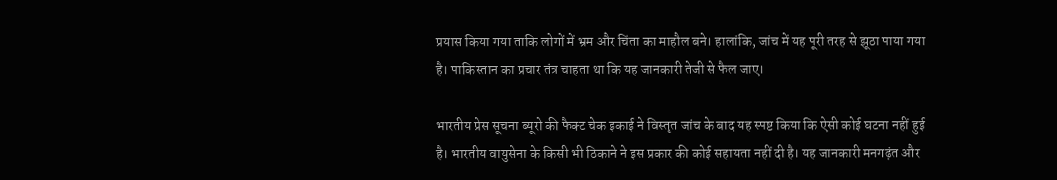प्रयास किया गया ताकि लोगों में भ्रम और चिंता का माहौल बने। हालांकि, जांच में यह पूरी तरह से झूठा पाया गया है। पाकिस्तान का प्रचार तंत्र चाहता था कि यह जानकारी तेजी से फैल जाए।

भारतीय प्रेस सूचना ब्यूरो की फैक्ट चेक इकाई ने विस्तृत जांच के बाद यह स्पष्ट किया कि ऐसी कोई घटना नहीं हुई है। भारतीय वायुसेना के किसी भी ठिकाने ने इस प्रकार की कोई सहायता नहीं दी है। यह जानकारी मनगढ़ंत और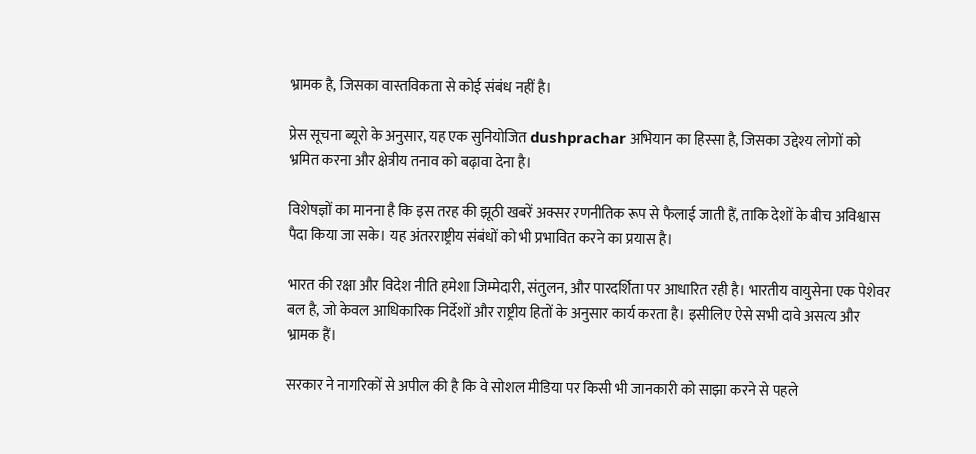भ्रामक है, जिसका वास्तविकता से कोई संबंध नहीं है।

प्रेस सूचना ब्यूरो के अनुसार, यह एक सुनियोजित dushprachar अभियान का हिस्सा है, जिसका उद्देश्य लोगों को भ्रमित करना और क्षेत्रीय तनाव को बढ़ावा देना है।

विशेषज्ञों का मानना है कि इस तरह की झूठी खबरें अक्सर रणनीतिक रूप से फैलाई जाती हैं, ताकि देशों के बीच अविश्वास पैदा किया जा सके। यह अंतरराष्ट्रीय संबंधों को भी प्रभावित करने का प्रयास है।

भारत की रक्षा और विदेश नीति हमेशा जिम्मेदारी, संतुलन, और पारदर्शिता पर आधारित रही है। भारतीय वायुसेना एक पेशेवर बल है, जो केवल आधिकारिक निर्देशों और राष्ट्रीय हितों के अनुसार कार्य करता है। इसीलिए ऐसे सभी दावे असत्य और भ्रामक हैं।

सरकार ने नागरिकों से अपील की है कि वे सोशल मीडिया पर किसी भी जानकारी को साझा करने से पहले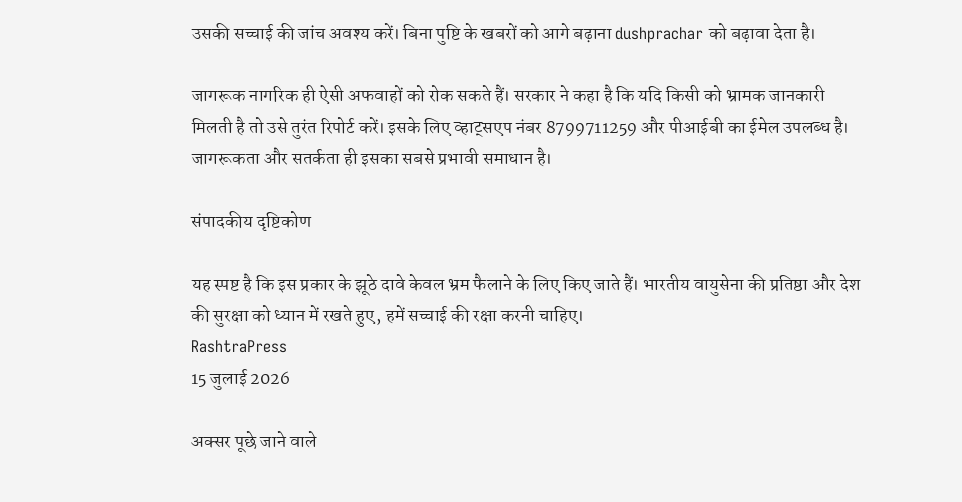उसकी सच्चाई की जांच अवश्य करें। बिना पुष्टि के खबरों को आगे बढ़ाना dushprachar को बढ़ावा देता है।

जागरूक नागरिक ही ऐसी अफवाहों को रोक सकते हैं। सरकार ने कहा है कि यदि किसी को भ्रामक जानकारी मिलती है तो उसे तुरंत रिपोर्ट करें। इसके लिए व्हाट्सएप नंबर 8799711259 और पीआईबी का ईमेल उपलब्ध है। जागरूकता और सतर्कता ही इसका सबसे प्रभावी समाधान है।

संपादकीय दृष्टिकोण

यह स्पष्ट है कि इस प्रकार के झूठे दावे केवल भ्रम फैलाने के लिए किए जाते हैं। भारतीय वायुसेना की प्रतिष्ठा और देश की सुरक्षा को ध्यान में रखते हुए, हमें सच्चाई की रक्षा करनी चाहिए।
RashtraPress
15 जुलाई 2026

अक्सर पूछे जाने वाले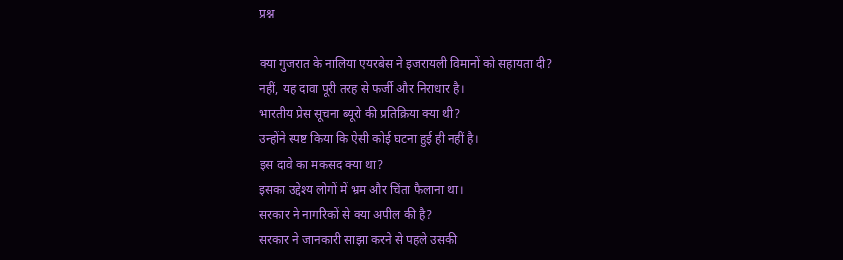प्रश्न

क्या गुजरात के नालिया एयरबेस ने इजरायली विमानों को सहायता दी?
नहीं, यह दावा पूरी तरह से फर्जी और निराधार है।
भारतीय प्रेस सूचना ब्यूरो की प्रतिक्रिया क्या थी?
उन्होंने स्पष्ट किया कि ऐसी कोई घटना हुई ही नहीं है।
इस दावे का मकसद क्या था?
इसका उद्देश्य लोगों में भ्रम और चिंता फैलाना था।
सरकार ने नागरिकों से क्या अपील की है?
सरकार ने जानकारी साझा करने से पहले उसकी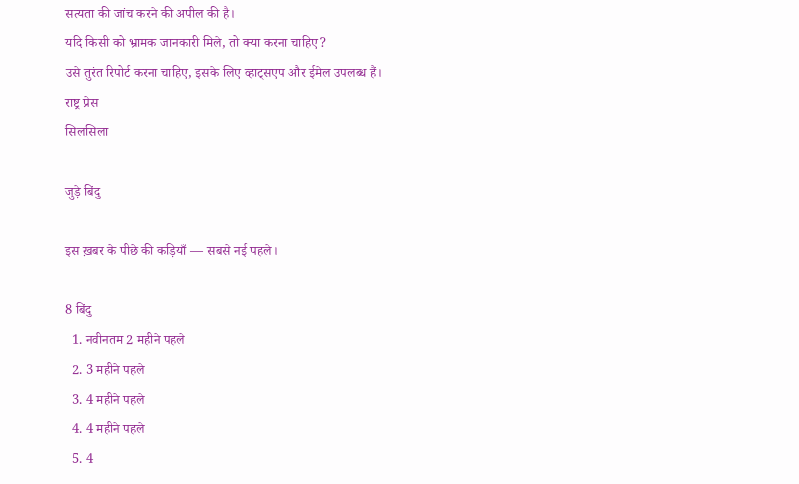सत्यता की जांच करने की अपील की है।
यदि किसी को भ्रामक जानकारी मिले, तो क्या करना चाहिए?
उसे तुरंत रिपोर्ट करना चाहिए, इसके लिए व्हाट्सएप और ईमेल उपलब्ध हैं।
राष्ट्र प्रेस
सिलसिला

जुड़े बिंदु

इस ख़बर के पीछे की कड़ियाँ — सबसे नई पहले।

8 बिंदु
  1. नवीनतम 2 महीने पहले
  2. 3 महीने पहले
  3. 4 महीने पहले
  4. 4 महीने पहले
  5. 4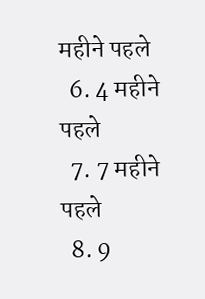महीने पहले
  6. 4 महीने पहले
  7. 7 महीने पहले
  8. 9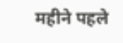महीने पहले